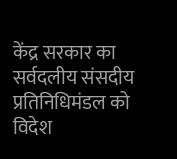केंद्र सरकार का सर्वदलीय संसदीय प्रतिनिधिमंडल को विदेश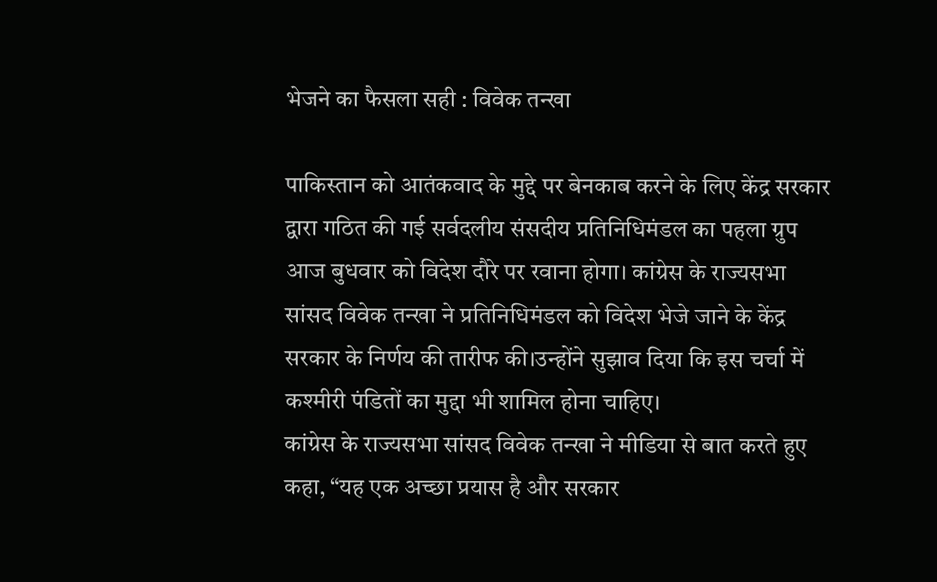भेजने का फैसला सही : विवेक तन्खा

पाकिस्तान को आतंकवाद के मुद्दे पर बेनकाब करने के लिए केंद्र सरकार द्वारा गठित की गई सर्वदलीय संसदीय प्रतिनिधिमंडल का पहला ग्रुप आज बुधवार को विदेश दौरे पर रवाना होगा। कांग्रेस के राज्यसभा सांसद विवेक तन्खा ने प्रतिनिधिमंडल को विदेश भेजे जाने के केंद्र सरकार के निर्णय की तारीफ की।उन्होंने सुझाव दिया कि इस चर्चा में कश्मीरी पंडितों का मुद्दा भी शामिल होना चाहिए।
कांग्रेस के राज्यसभा सांसद विवेक तन्खा ने मीडिया से बात करते हुए कहा, “यह एक अच्छा प्रयास है और सरकार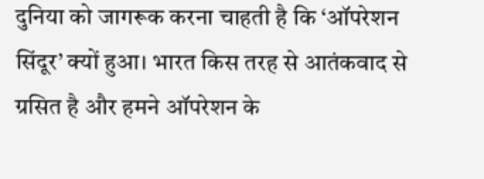दुनिया को जागरूक करना चाहती है कि ‘ऑपरेशन सिंदूर’ क्यों हुआ। भारत किस तरह से आतंकवाद से ग्रसित है और हमने ऑपरेशन के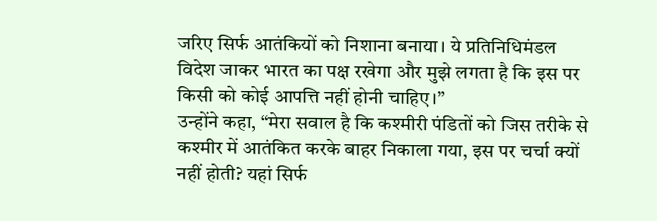जरिए सिर्फ आतंकियों को निशाना बनाया। ये प्रतिनिधिमंडल विदेश जाकर भारत का पक्ष रखेगा और मुझे लगता है कि इस पर किसी को कोई आपत्ति नहीं होनी चाहिए।”
उन्होंने कहा, “मेरा सवाल है कि कश्मीरी पंडितों को जिस तरीके से कश्मीर में आतंकित करके बाहर निकाला गया, इस पर चर्चा क्यों नहीं होती? यहां सिर्फ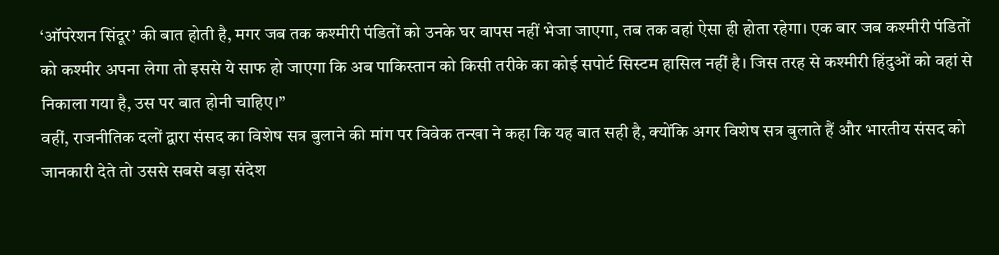‘ऑपरेशन सिंदूर’ की बात होती है, मगर जब तक कश्मीरी पंडितों को उनके घर वापस नहीं भेजा जाएगा, तब तक वहां ऐसा ही होता रहेगा। एक बार जब कश्मीरी पंडितों को कश्मीर अपना लेगा तो इससे ये साफ हो जाएगा कि अब पाकिस्तान को किसी तरीके का कोई सपोर्ट सिस्टम हासिल नहीं है। जिस तरह से कश्मीरी हिंदुओं को वहां से निकाला गया है, उस पर बात होनी चाहिए।”
वहीं, राजनीतिक दलों द्वारा संसद का विशेष सत्र बुलाने की मांग पर विवेक तन्खा ने कहा कि यह बात सही है, क्योंकि अगर विशेष सत्र बुलाते हैं और भारतीय संसद को जानकारी देते तो उससे सबसे बड़ा संदेश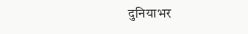दुनियाभर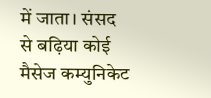में जाता। संसद से बढ़िया कोई मैसेज कम्युनिकेट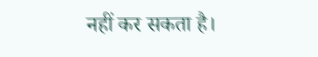नहीं कर सकता है।